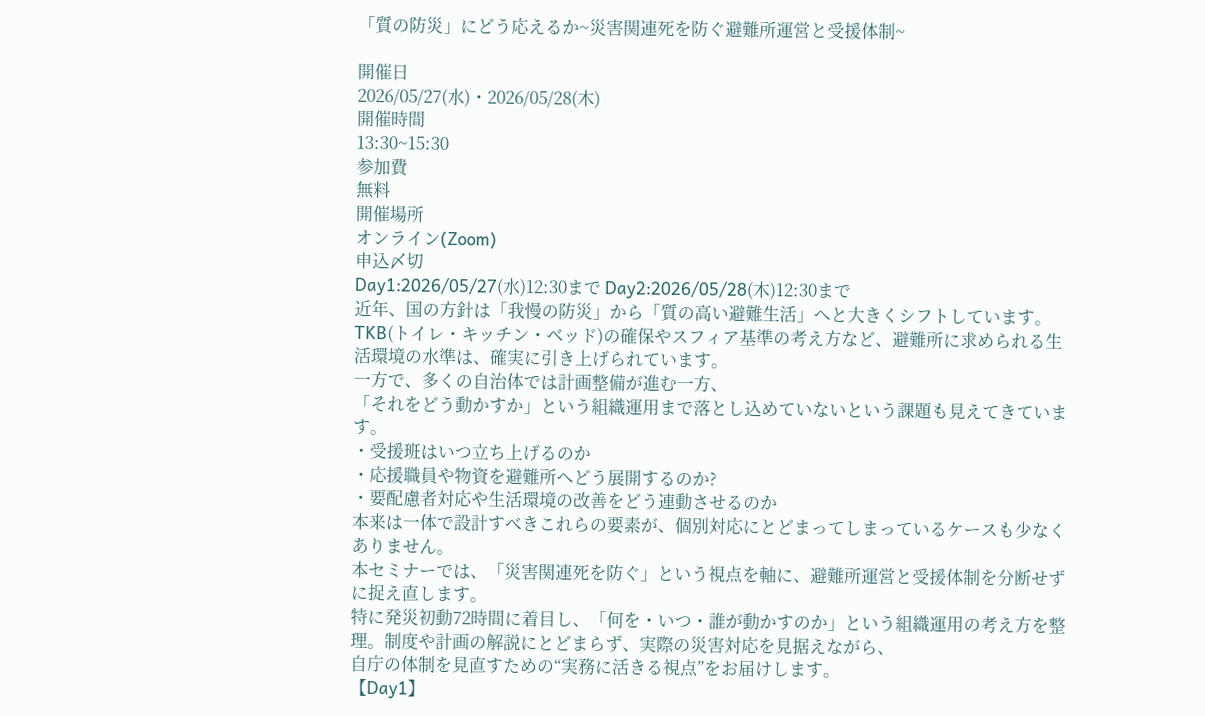「質の防災」にどう応えるか~災害関連死を防ぐ避難所運営と受援体制~

開催日
2026/05/27(水)・2026/05/28(木)
開催時間
13:30~15:30
参加費
無料
開催場所
オンライン(Zoom)
申込〆切
Day1:2026/05/27(水)12:30まで Day2:2026/05/28(木)12:30まで
近年、国の方針は「我慢の防災」から「質の高い避難生活」へと大きくシフトしています。TKB(トイレ・キッチン・ベッド)の確保やスフィア基準の考え方など、避難所に求められる生活環境の水準は、確実に引き上げられています。
一方で、多くの自治体では計画整備が進む一方、
「それをどう動かすか」という組織運用まで落とし込めていないという課題も見えてきています。
・受援班はいつ立ち上げるのか
・応援職員や物資を避難所へどう展開するのか?
・要配慮者対応や生活環境の改善をどう連動させるのか
本来は一体で設計すべきこれらの要素が、個別対応にとどまってしまっているケースも少なくありません。
本セミナーでは、「災害関連死を防ぐ」という視点を軸に、避難所運営と受援体制を分断せずに捉え直します。
特に発災初動72時間に着目し、「何を・いつ・誰が動かすのか」という組織運用の考え方を整理。制度や計画の解説にとどまらず、実際の災害対応を見据えながら、
自庁の体制を見直すための“実務に活きる視点”をお届けします。
【Day1】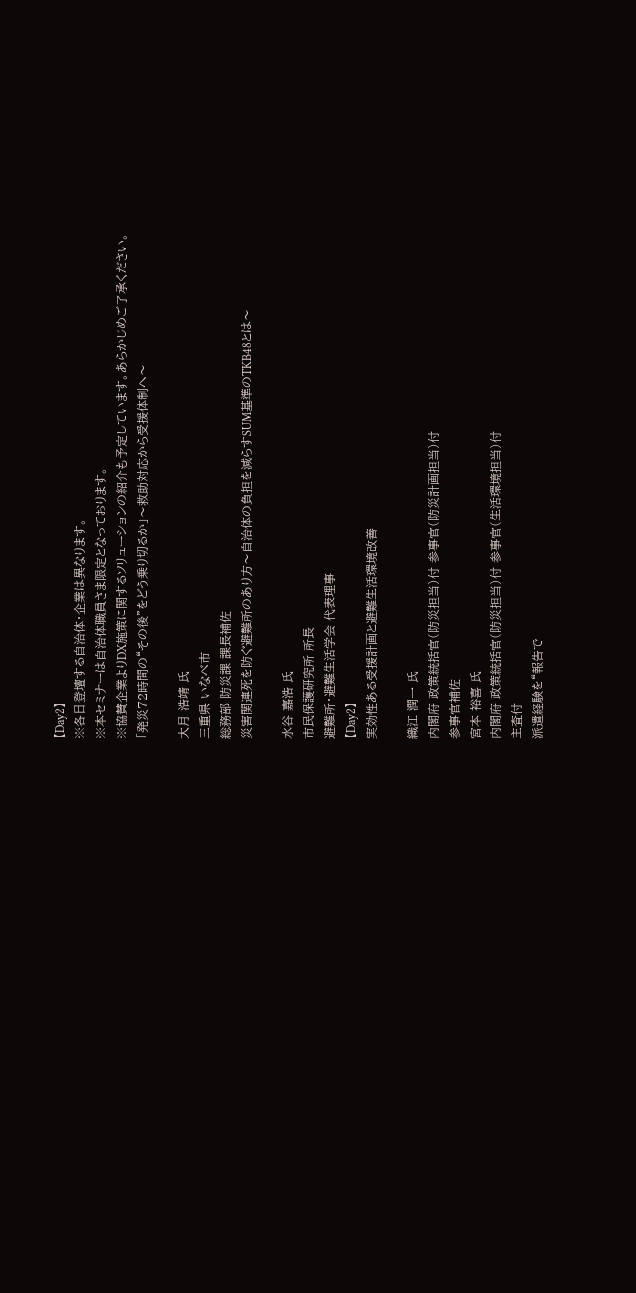【Day2】
※各日登壇する自治体・企業は異なります。
※本セミナーは自治体職員さま限定となっております。
※協賛企業よりDX施策に関するソリューションの紹介も予定しています。あらかじめご了承ください。
「発災72時間の“その後”をどう乗り切るか」〜救助対応から受援体制へ〜

大月 浩靖 氏
三重県 いなべ市
総務部 防災課 課長補佐
災害関連死を防ぐ避難所のあり方〜自治体の負担を減らすSUM基準のTKB48とは〜

水谷 嘉浩 氏
市民保護研究所 所長
避難所・避難生活学会 代表理事
【Day2】
実効性ある受援計画と避難生活環境改善

織江 潤一 氏
内閣府 政策統括官(防災担当)付 参事官(防災計画担当)付
参事官補佐
宮本 裕喜 氏
内閣府 政策統括官(防災担当)付 参事官(生活環境担当)付
主査付
派遣経験を“報告で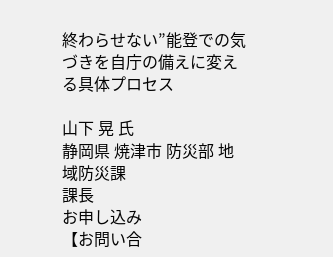終わらせない”能登での気づきを自庁の備えに変える具体プロセス

山下 晃 氏
静岡県 焼津市 防災部 地域防災課
課長
お申し込み
【お問い合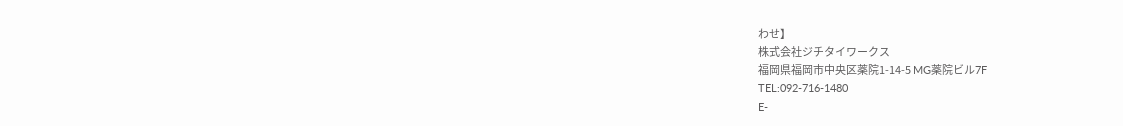わせ】
株式会社ジチタイワークス
福岡県福岡市中央区薬院1-14-5 MG薬院ビル7F
TEL:092-716-1480
E-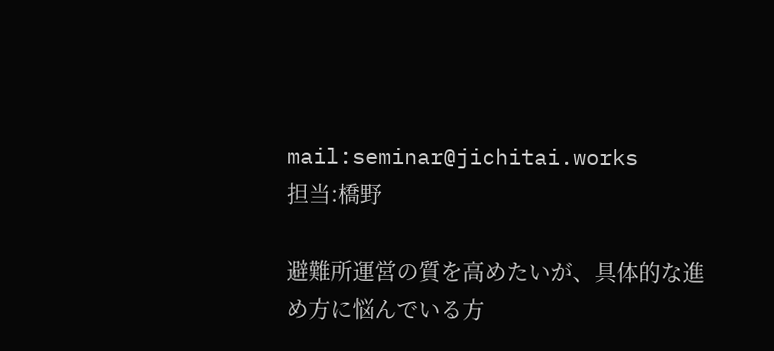mail:seminar@jichitai.works
担当:橋野

避難所運営の質を高めたいが、具体的な進め方に悩んでいる方